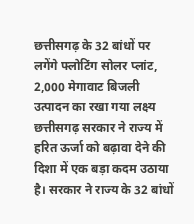छत्तीसगढ़ के 32 बांधों पर लगेंगे फ्लोटिंग सोलर प्लांट, 2,000 मेगावाट बिजली उत्पादन का रखा गया लक्ष्य
छत्तीसगढ़ सरकार ने राज्य में हरित ऊर्जा को बढ़ावा देने की दिशा में एक बड़ा कदम उठाया है। सरकार ने राज्य के 32 बांधों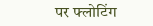पर फ्लोटिंग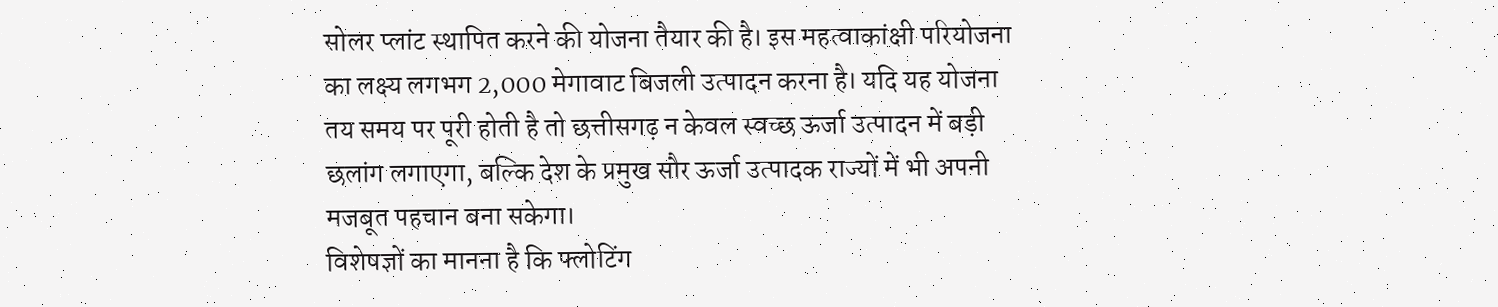सोलर प्लांट स्थापित करने की योजना तैयार की है। इस महत्वाकांक्षी परियोजना का लक्ष्य लगभग 2,000 मेगावाट बिजली उत्पादन करना है। यदि यह योजना तय समय पर पूरी होती है तो छत्तीसगढ़ न केवल स्वच्छ ऊर्जा उत्पादन में बड़ी छलांग लगाएगा, बल्कि देश के प्रमुख सौर ऊर्जा उत्पादक राज्यों में भी अपनी मजबूत पहचान बना सकेगा।
विशेषज्ञों का मानना है कि फ्लोटिंग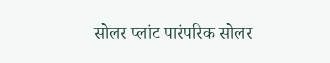सोलर प्लांट पारंपरिक सोलर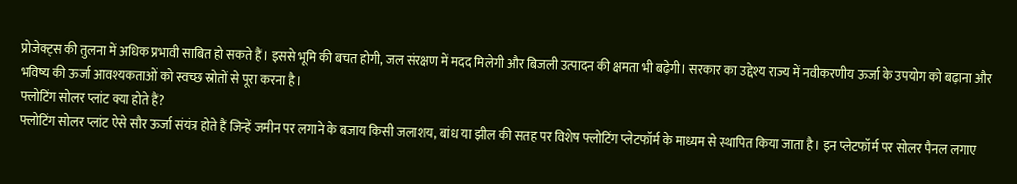प्रोजेक्ट्स की तुलना में अधिक प्रभावी साबित हो सकते हैं। इससे भूमि की बचत होगी, जल संरक्षण में मदद मिलेगी और बिजली उत्पादन की क्षमता भी बढ़ेगी। सरकार का उद्देश्य राज्य में नवीकरणीय ऊर्जा के उपयोग को बढ़ाना और भविष्य की ऊर्जा आवश्यकताओं को स्वच्छ स्रोतों से पूरा करना है।
फ्लोटिंग सोलर प्लांट क्या होते हैं?
फ्लोटिंग सोलर प्लांट ऐसे सौर ऊर्जा संयंत्र होते हैं जिन्हें जमीन पर लगाने के बजाय किसी जलाशय, बांध या झील की सतह पर विशेष फ्लोटिंग प्लेटफॉर्म के माध्यम से स्थापित किया जाता है। इन प्लेटफॉर्म पर सोलर पैनल लगाए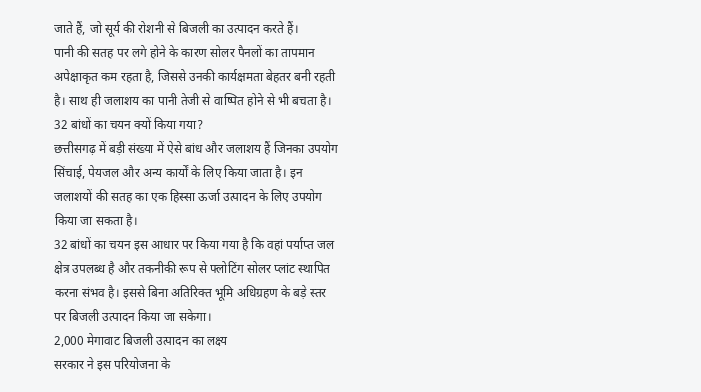जाते हैं, जो सूर्य की रोशनी से बिजली का उत्पादन करते हैं।
पानी की सतह पर लगे होने के कारण सोलर पैनलों का तापमान अपेक्षाकृत कम रहता है, जिससे उनकी कार्यक्षमता बेहतर बनी रहती है। साथ ही जलाशय का पानी तेजी से वाष्पित होने से भी बचता है।
32 बांधों का चयन क्यों किया गया?
छत्तीसगढ़ में बड़ी संख्या में ऐसे बांध और जलाशय हैं जिनका उपयोग सिंचाई, पेयजल और अन्य कार्यों के लिए किया जाता है। इन जलाशयों की सतह का एक हिस्सा ऊर्जा उत्पादन के लिए उपयोग किया जा सकता है।
32 बांधों का चयन इस आधार पर किया गया है कि वहां पर्याप्त जल क्षेत्र उपलब्ध है और तकनीकी रूप से फ्लोटिंग सोलर प्लांट स्थापित करना संभव है। इससे बिना अतिरिक्त भूमि अधिग्रहण के बड़े स्तर पर बिजली उत्पादन किया जा सकेगा।
2,000 मेगावाट बिजली उत्पादन का लक्ष्य
सरकार ने इस परियोजना के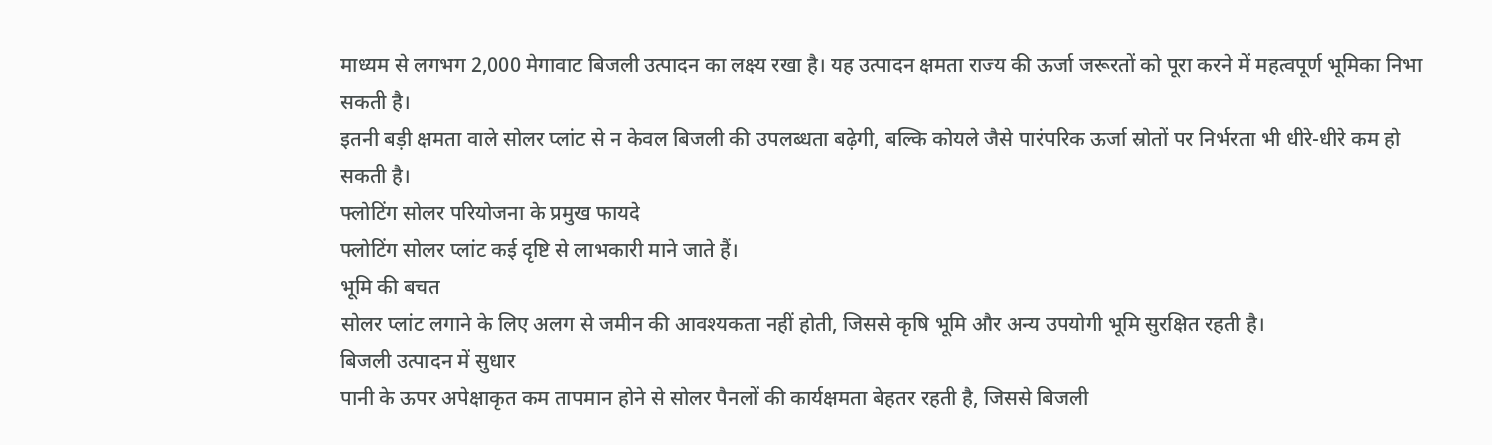माध्यम से लगभग 2,000 मेगावाट बिजली उत्पादन का लक्ष्य रखा है। यह उत्पादन क्षमता राज्य की ऊर्जा जरूरतों को पूरा करने में महत्वपूर्ण भूमिका निभा सकती है।
इतनी बड़ी क्षमता वाले सोलर प्लांट से न केवल बिजली की उपलब्धता बढ़ेगी, बल्कि कोयले जैसे पारंपरिक ऊर्जा स्रोतों पर निर्भरता भी धीरे-धीरे कम हो सकती है।
फ्लोटिंग सोलर परियोजना के प्रमुख फायदे
फ्लोटिंग सोलर प्लांट कई दृष्टि से लाभकारी माने जाते हैं।
भूमि की बचत
सोलर प्लांट लगाने के लिए अलग से जमीन की आवश्यकता नहीं होती, जिससे कृषि भूमि और अन्य उपयोगी भूमि सुरक्षित रहती है।
बिजली उत्पादन में सुधार
पानी के ऊपर अपेक्षाकृत कम तापमान होने से सोलर पैनलों की कार्यक्षमता बेहतर रहती है, जिससे बिजली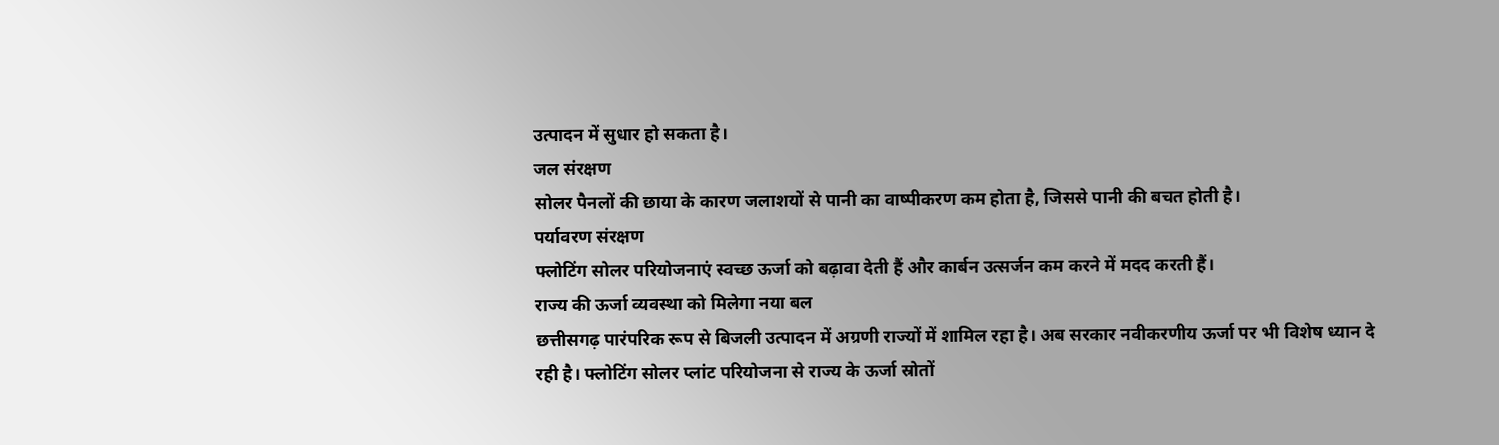उत्पादन में सुधार हो सकता है।
जल संरक्षण
सोलर पैनलों की छाया के कारण जलाशयों से पानी का वाष्पीकरण कम होता है, जिससे पानी की बचत होती है।
पर्यावरण संरक्षण
फ्लोटिंग सोलर परियोजनाएं स्वच्छ ऊर्जा को बढ़ावा देती हैं और कार्बन उत्सर्जन कम करने में मदद करती हैं।
राज्य की ऊर्जा व्यवस्था को मिलेगा नया बल
छत्तीसगढ़ पारंपरिक रूप से बिजली उत्पादन में अग्रणी राज्यों में शामिल रहा है। अब सरकार नवीकरणीय ऊर्जा पर भी विशेष ध्यान दे रही है। फ्लोटिंग सोलर प्लांट परियोजना से राज्य के ऊर्जा स्रोतों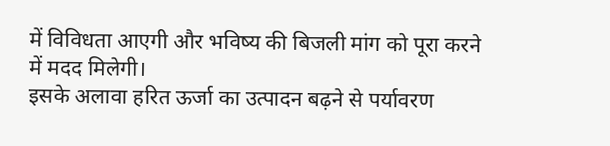में विविधता आएगी और भविष्य की बिजली मांग को पूरा करने में मदद मिलेगी।
इसके अलावा हरित ऊर्जा का उत्पादन बढ़ने से पर्यावरण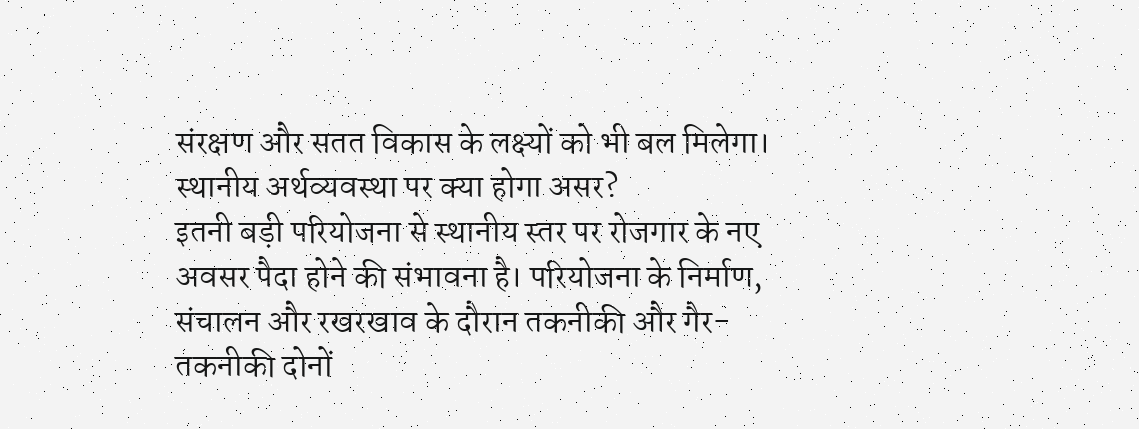संरक्षण और सतत विकास के लक्ष्यों को भी बल मिलेगा।
स्थानीय अर्थव्यवस्था पर क्या होगा असर?
इतनी बड़ी परियोजना से स्थानीय स्तर पर रोजगार के नए अवसर पैदा होने की संभावना है। परियोजना के निर्माण, संचालन और रखरखाव के दौरान तकनीकी और गैर-तकनीकी दोनों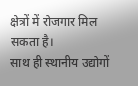क्षेत्रों में रोजगार मिल सकता है।
साथ ही स्थानीय उद्योगों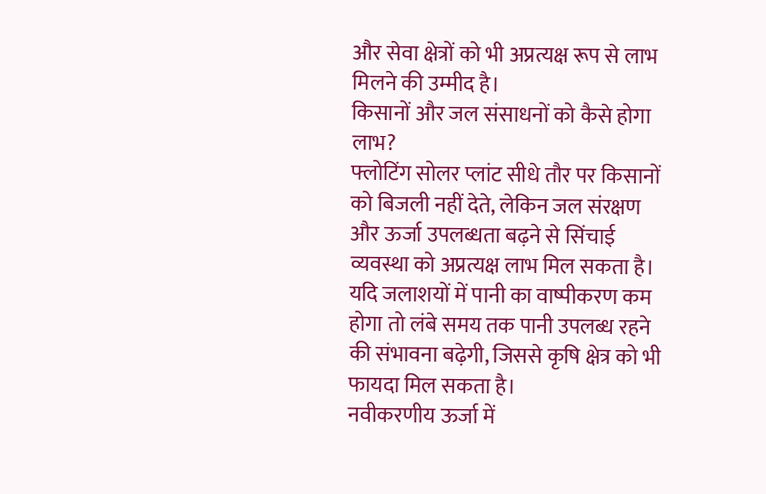और सेवा क्षेत्रों को भी अप्रत्यक्ष रूप से लाभ मिलने की उम्मीद है।
किसानों और जल संसाधनों को कैसे होगा लाभ?
फ्लोटिंग सोलर प्लांट सीधे तौर पर किसानों को बिजली नहीं देते, लेकिन जल संरक्षण और ऊर्जा उपलब्धता बढ़ने से सिंचाई व्यवस्था को अप्रत्यक्ष लाभ मिल सकता है।
यदि जलाशयों में पानी का वाष्पीकरण कम होगा तो लंबे समय तक पानी उपलब्ध रहने की संभावना बढ़ेगी, जिससे कृषि क्षेत्र को भी फायदा मिल सकता है।
नवीकरणीय ऊर्जा में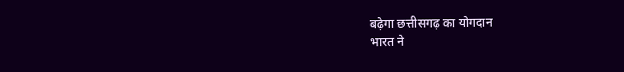बढ़ेगा छत्तीसगढ़ का योगदान
भारत ने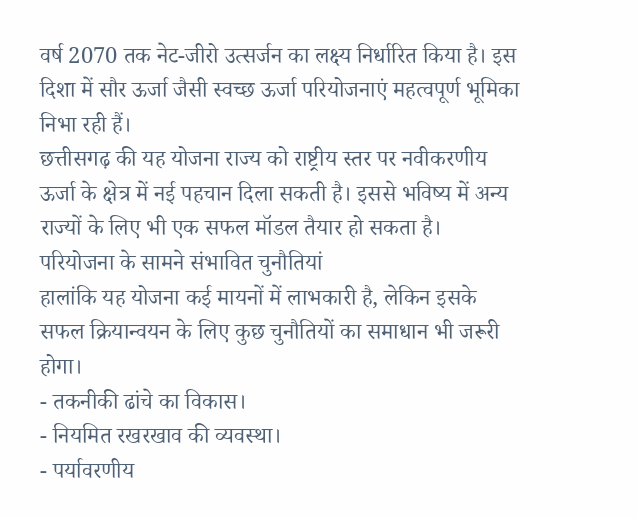वर्ष 2070 तक नेट-जीरो उत्सर्जन का लक्ष्य निर्धारित किया है। इस दिशा में सौर ऊर्जा जैसी स्वच्छ ऊर्जा परियोजनाएं महत्वपूर्ण भूमिका निभा रही हैं।
छत्तीसगढ़ की यह योजना राज्य को राष्ट्रीय स्तर पर नवीकरणीय ऊर्जा के क्षेत्र में नई पहचान दिला सकती है। इससे भविष्य में अन्य राज्यों के लिए भी एक सफल मॉडल तैयार हो सकता है।
परियोजना के सामने संभावित चुनौतियां
हालांकि यह योजना कई मायनों में लाभकारी है, लेकिन इसके सफल क्रियान्वयन के लिए कुछ चुनौतियों का समाधान भी जरूरी होगा।
- तकनीकी ढांचे का विकास।
- नियमित रखरखाव की व्यवस्था।
- पर्यावरणीय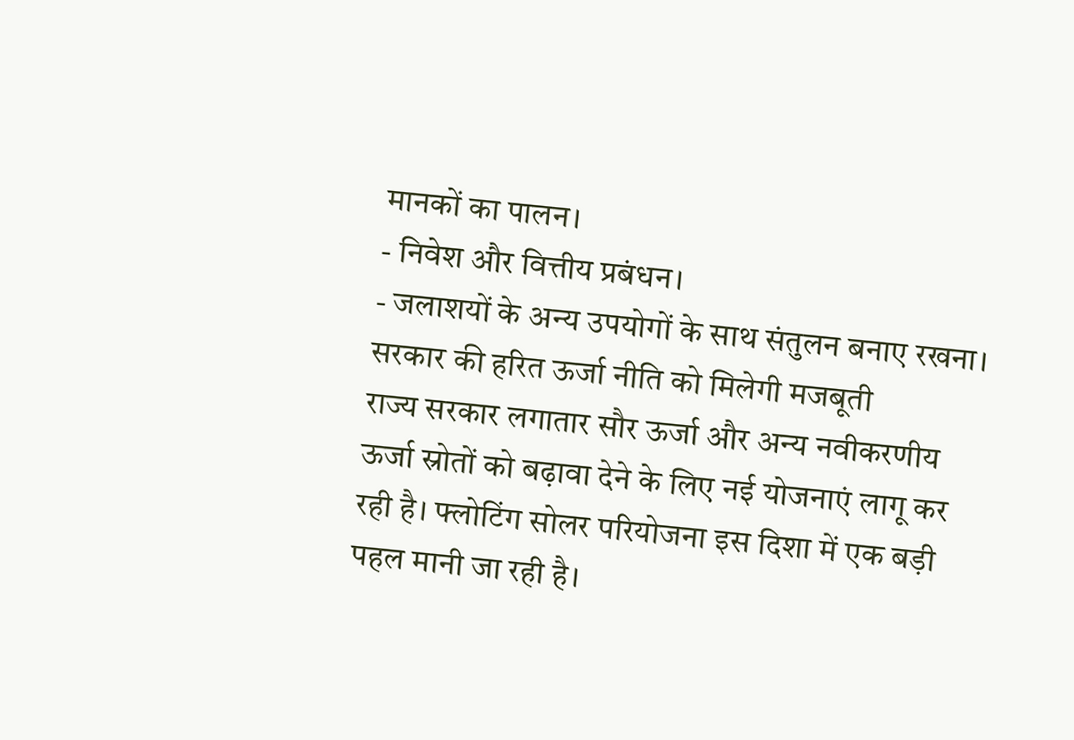मानकों का पालन।
- निवेश और वित्तीय प्रबंधन।
- जलाशयों के अन्य उपयोगों के साथ संतुलन बनाए रखना।
सरकार की हरित ऊर्जा नीति को मिलेगी मजबूती
राज्य सरकार लगातार सौर ऊर्जा और अन्य नवीकरणीय ऊर्जा स्रोतों को बढ़ावा देने के लिए नई योजनाएं लागू कर रही है। फ्लोटिंग सोलर परियोजना इस दिशा में एक बड़ी पहल मानी जा रही है।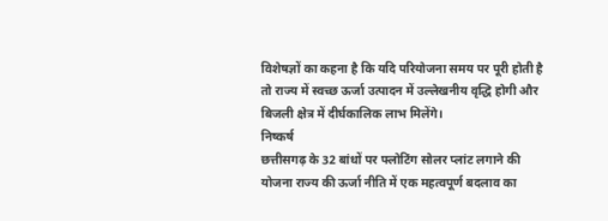विशेषज्ञों का कहना है कि यदि परियोजना समय पर पूरी होती है तो राज्य में स्वच्छ ऊर्जा उत्पादन में उल्लेखनीय वृद्धि होगी और बिजली क्षेत्र में दीर्घकालिक लाभ मिलेंगे।
निष्कर्ष
छत्तीसगढ़ के 32 बांधों पर फ्लोटिंग सोलर प्लांट लगाने की योजना राज्य की ऊर्जा नीति में एक महत्वपूर्ण बदलाव का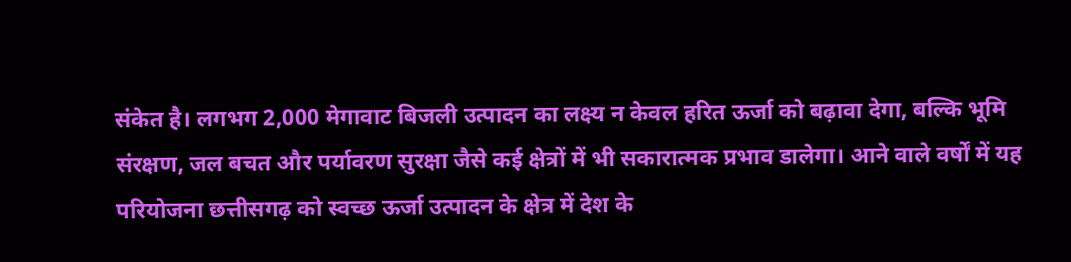संकेत है। लगभग 2,000 मेगावाट बिजली उत्पादन का लक्ष्य न केवल हरित ऊर्जा को बढ़ावा देगा, बल्कि भूमि संरक्षण, जल बचत और पर्यावरण सुरक्षा जैसे कई क्षेत्रों में भी सकारात्मक प्रभाव डालेगा। आने वाले वर्षों में यह परियोजना छत्तीसगढ़ को स्वच्छ ऊर्जा उत्पादन के क्षेत्र में देश के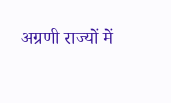अग्रणी राज्यों में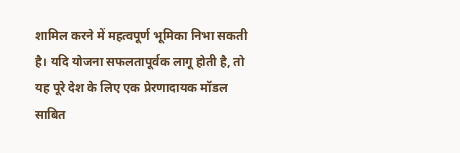शामिल करने में महत्वपूर्ण भूमिका निभा सकती है। यदि योजना सफलतापूर्वक लागू होती है, तो यह पूरे देश के लिए एक प्रेरणादायक मॉडल साबित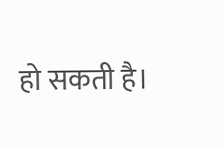हो सकती है।